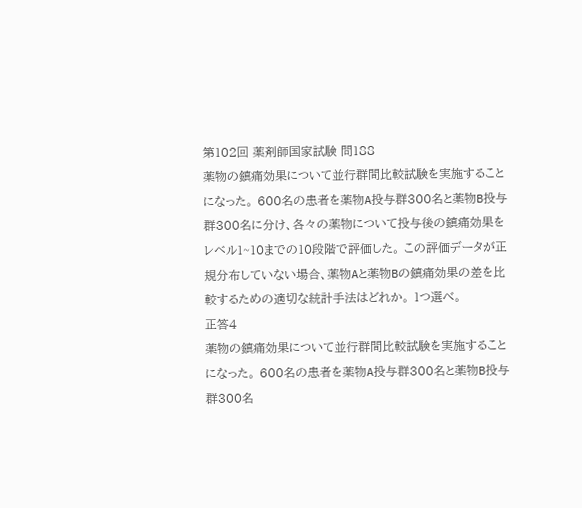第102回 薬剤師国家試験 問188
薬物の鎮痛効果について並行群間比較試験を実施することになった。 600名の患者を薬物A投与群300名と薬物B投与群300名に分け、各々の薬物について投与後の鎮痛効果をレベル1~10までの10段階で評価した。 この評価データが正規分布していない場合、薬物Aと薬物Bの鎮痛効果の差を比較するための適切な統計手法はどれか。 1つ選べ。
正答4
薬物の鎮痛効果について並行群間比較試験を実施することになった。 600名の患者を薬物A投与群300名と薬物B投与群300名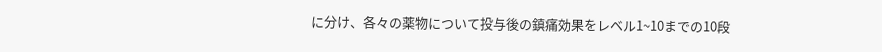に分け、各々の薬物について投与後の鎮痛効果をレベル1~10までの10段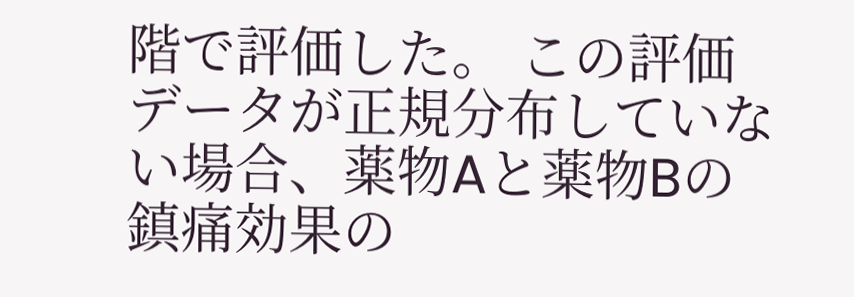階で評価した。 この評価データが正規分布していない場合、薬物Aと薬物Bの鎮痛効果の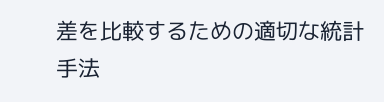差を比較するための適切な統計手法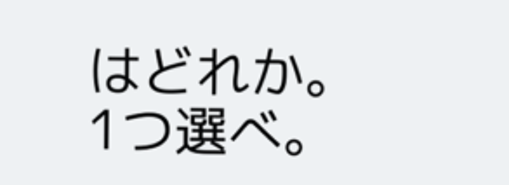はどれか。 1つ選べ。